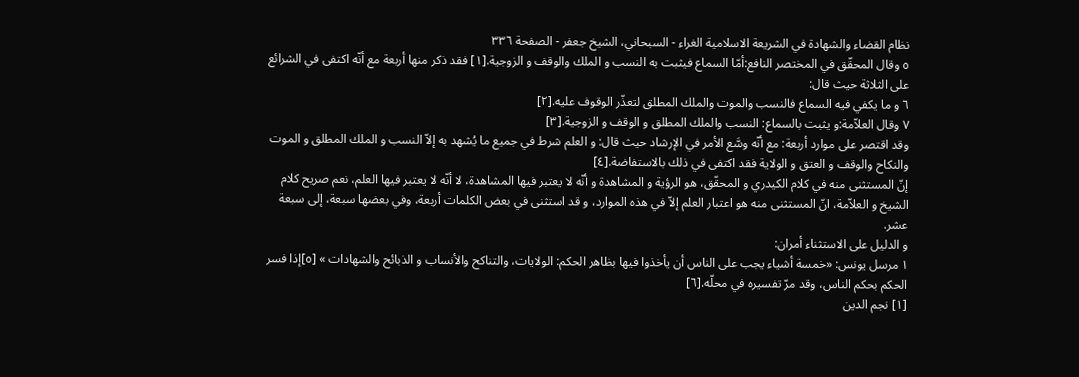نظام القضاء والشهادة في الشريعة الاسلامية الغراء - السبحاني، الشيخ جعفر - الصفحة ٣٣٦
٥ وقال المحقّق في المختصر النافع:أمّا السماع فيثبت به النسب و الملك والوقف و الزوجية.[١] فقد ذكر منها أربعة مع أنّه اكتفى في الشرائع على الثلاثة حيث قال:
٦ و ما يكفي فيه السماع فالنسب والموت والملك المطلق لتعذّر الوقوف عليه.[٢]
٧ وقال العلاّمة:و يثبت بالسماع: النسب والملك المطلق و الوقف و الزوجية.[٣]
وقد اقتصر على موارد أربعة: مع أنّه وسَّع الأمر في الإرشاد حيث قال: و العلم شرط في جميع ما يُشهد به إلاّ النسب و الملك المطلق و الموت والنكاح والوقف و العتق و الولاية فقد اكتفى في ذلك بالاستفاضة.[٤]
إنّ المستثنى منه في كلام الكيدري و المحقّق، هو الرؤية و المشاهدة و أنّه لا يعتبر فيها المشاهدة، لا أنّه لا يعتبر فيها العلم، نعم صريح كلام الشيخ و العلاّمة، انّ المستثنى منه هو اعتبار العلم إلاّ في هذه الموارد، و قد استثنى في بعض الكلمات أربعة، وفي بعضها سبعة، إلى سبعة عشر.
و الدليل على الاستثناء أمران:
١ مرسل يونس: «خمسة أشياء يجب على الناس أن يأخذوا فيها بظاهر الحكم: الولايات، والتناكح والأنساب و الذبائح والشهادات » [٥]إذا فسر الحكم بحكم الناس، وقد مرّ تفسيره في محلّه.[٦]
[١] نجم الدين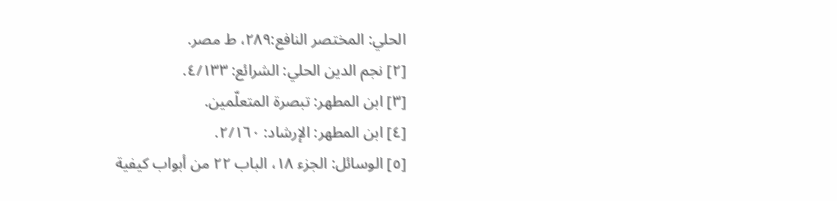الحلي: المختصر النافع:٢٨٩، ط مصر.
[٢] نجم الدين الحلي: الشرائع: ٤/١٣٣.
[٣] ابن المطهر: تبصرة المتعلّمين.
[٤] ابن المطهر: الإرشاد: ٢/١٦٠.
[٥] الوسائل: الجزء ١٨، الباب ٢٢ من أبواب كيفية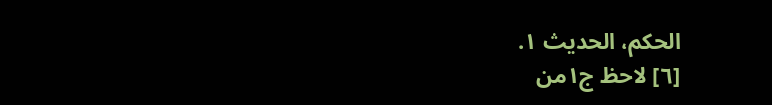الحكم، الحديث ١.
[٦] لاحظ ج١من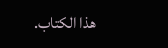هذا الكتاب.